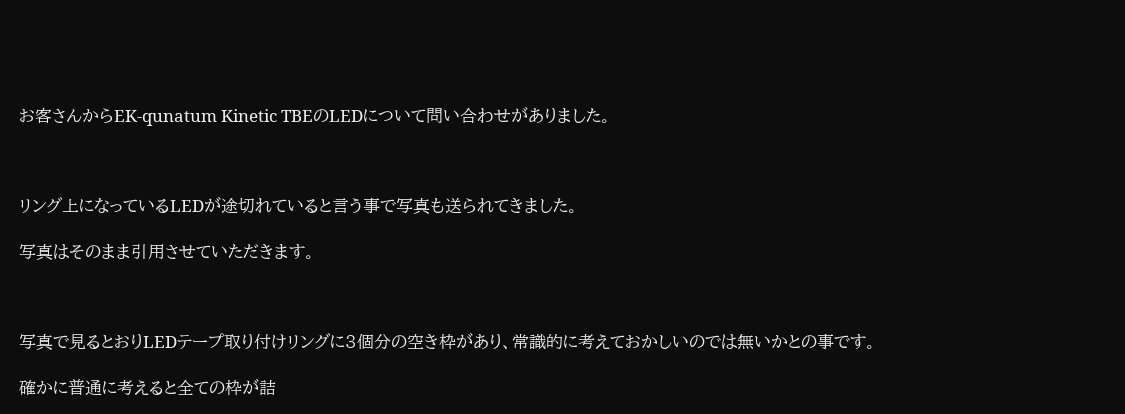お客さんからEK-qunatum Kinetic TBEのLEDについて問い合わせがありました。



リング上になっているLEDが途切れていると言う事で写真も送られてきました。

写真はそのまま引用させていただきます。



写真で見るとおりLEDテープ取り付けリングに3個分の空き枠があり、常識的に考えておかしいのでは無いかとの事です。

確かに普通に考えると全ての枠が詰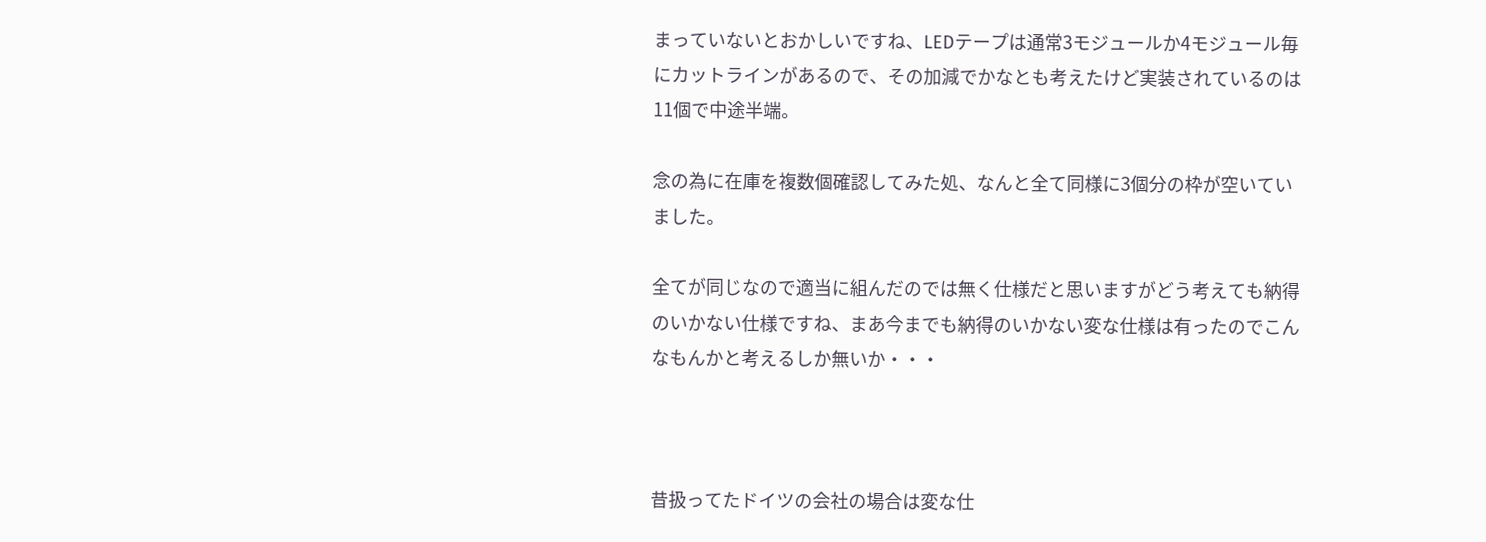まっていないとおかしいですね、LEDテープは通常3モジュールか4モジュール毎にカットラインがあるので、その加減でかなとも考えたけど実装されているのは11個で中途半端。

念の為に在庫を複数個確認してみた処、なんと全て同様に3個分の枠が空いていました。

全てが同じなので適当に組んだのでは無く仕様だと思いますがどう考えても納得のいかない仕様ですね、まあ今までも納得のいかない変な仕様は有ったのでこんなもんかと考えるしか無いか・・・



昔扱ってたドイツの会社の場合は変な仕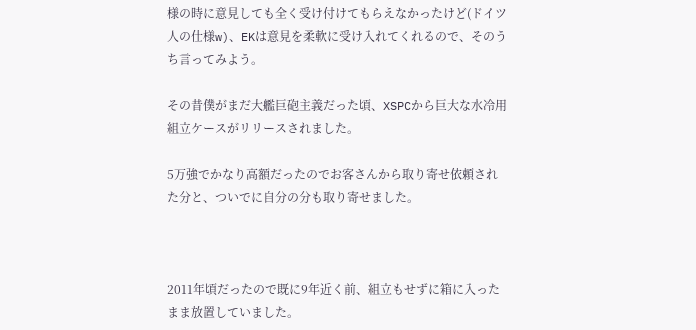様の時に意見しても全く受け付けてもらえなかったけど(ドイツ人の仕様w)、EKは意見を柔軟に受け入れてくれるので、そのうち言ってみよう。

その昔僕がまだ大艦巨砲主義だった頃、XSPCから巨大な水冷用組立ケースがリリースされました。

5万強でかなり高額だったのでお客さんから取り寄せ依頼された分と、ついでに自分の分も取り寄せました。



2011年頃だったので既に9年近く前、組立もせずに箱に入ったまま放置していました。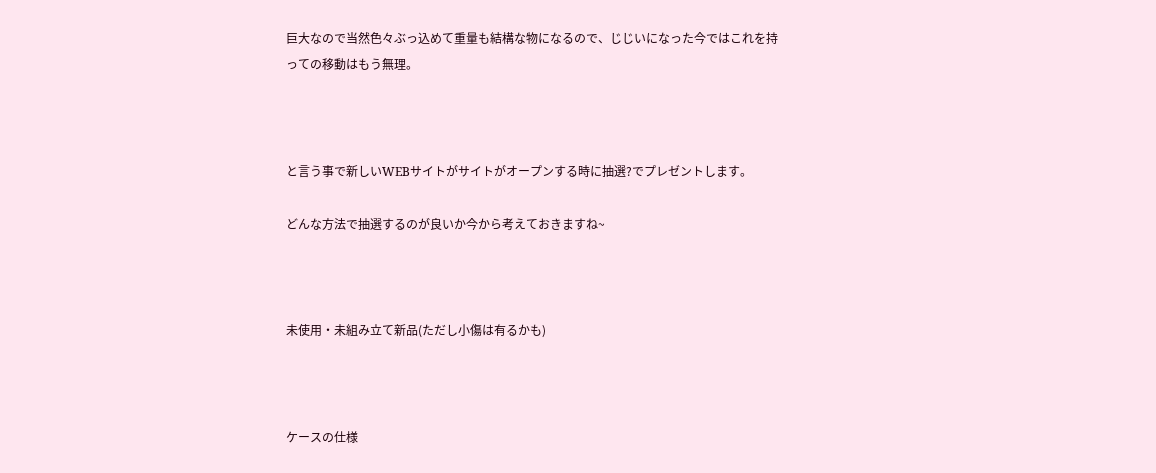巨大なので当然色々ぶっ込めて重量も結構な物になるので、じじいになった今ではこれを持っての移動はもう無理。



と言う事で新しいWEBサイトがサイトがオープンする時に抽選?でプレゼントします。

どんな方法で抽選するのが良いか今から考えておきますね~



未使用・未組み立て新品(ただし小傷は有るかも)



ケースの仕様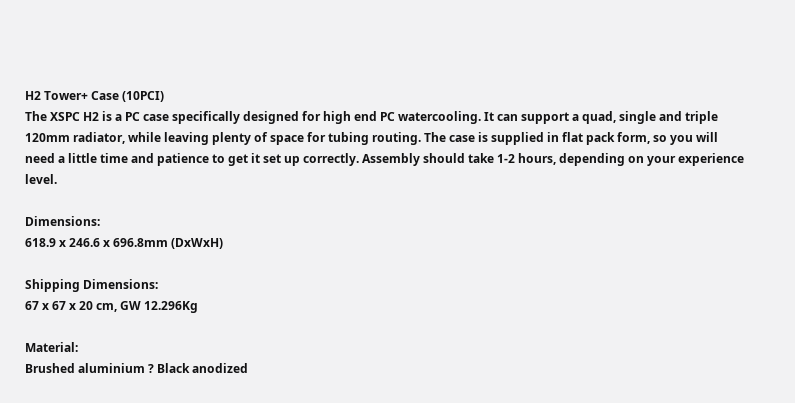H2 Tower+ Case (10PCI)
The XSPC H2 is a PC case specifically designed for high end PC watercooling. It can support a quad, single and triple 120mm radiator, while leaving plenty of space for tubing routing. The case is supplied in flat pack form, so you will need a little time and patience to get it set up correctly. Assembly should take 1-2 hours, depending on your experience level.

Dimensions:
618.9 x 246.6 x 696.8mm (DxWxH)

Shipping Dimensions:
67 x 67 x 20 cm, GW 12.296Kg

Material:
Brushed aluminium ? Black anodized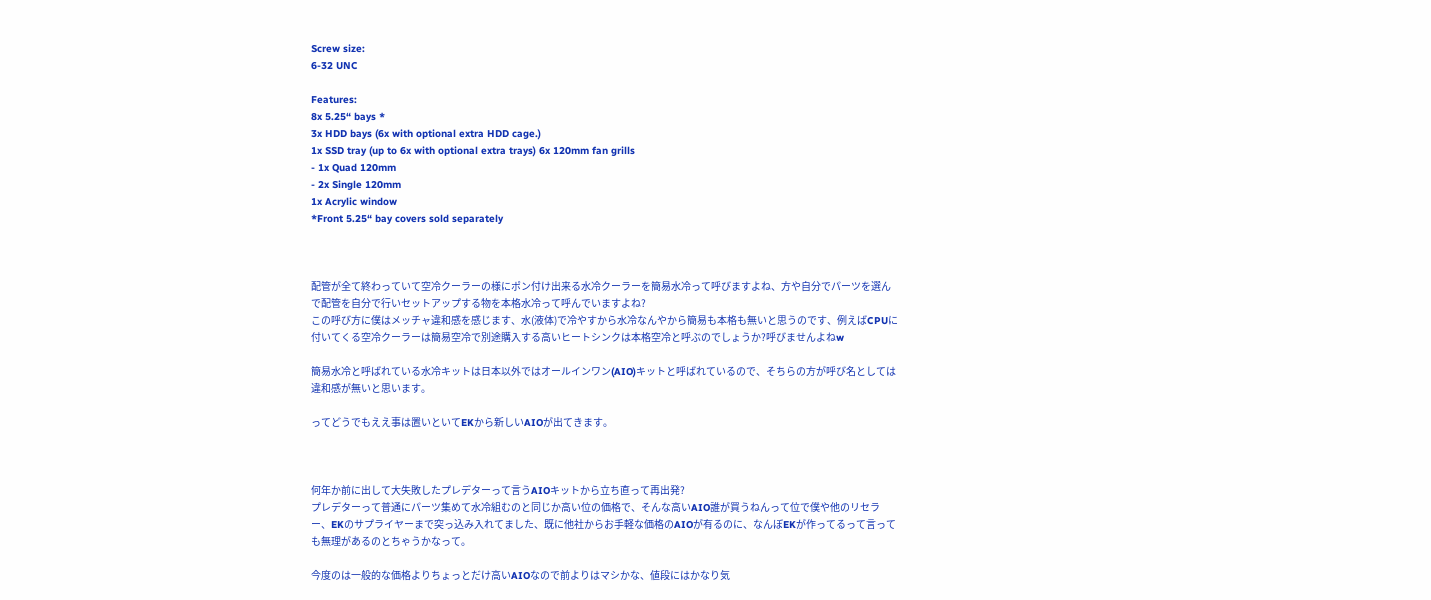Screw size:
6-32 UNC

Features:
8x 5.25“ bays *
3x HDD bays (6x with optional extra HDD cage.)
1x SSD tray (up to 6x with optional extra trays) 6x 120mm fan grills
- 1x Quad 120mm
- 2x Single 120mm
1x Acrylic window
*Front 5.25“ bay covers sold separately



配管が全て終わっていて空冷クーラーの様にポン付け出来る水冷クーラーを簡易水冷って呼びますよね、方や自分でパーツを選んで配管を自分で行いセットアップする物を本格水冷って呼んでいますよね?
この呼び方に僕はメッチャ違和感を感じます、水(液体)で冷やすから水冷なんやから簡易も本格も無いと思うのです、例えばCPUに付いてくる空冷クーラーは簡易空冷で別途購入する高いヒートシンクは本格空冷と呼ぶのでしょうか?呼びませんよねw

簡易水冷と呼ばれている水冷キットは日本以外ではオールインワン(AIO)キットと呼ばれているので、そちらの方が呼び名としては違和感が無いと思います。

ってどうでもええ事は置いといてEKから新しいAIOが出てきます。



何年か前に出して大失敗したプレデターって言うAIOキットから立ち直って再出発?
プレデターって普通にパーツ集めて水冷組むのと同じか高い位の価格で、そんな高いAIO誰が買うねんって位で僕や他のリセラー、EKのサプライヤーまで突っ込み入れてました、既に他社からお手軽な価格のAIOが有るのに、なんぼEKが作ってるって言っても無理があるのとちゃうかなって。

今度のは一般的な価格よりちょっとだけ高いAIOなので前よりはマシかな、値段にはかなり気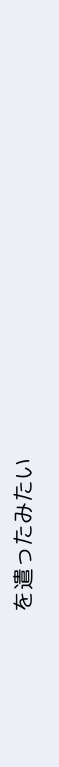を遣ったみたい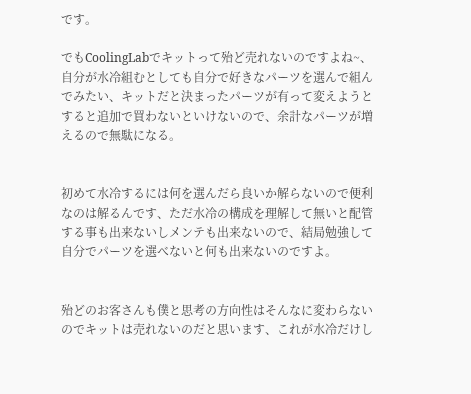です。

でもCoolingLabでキットって殆ど売れないのですよね~、自分が水冷組むとしても自分で好きなパーツを選んで組んでみたい、キットだと決まったパーツが有って変えようとすると追加で買わないといけないので、余計なパーツが増えるので無駄になる。


初めて水冷するには何を選んだら良いか解らないので便利なのは解るんです、ただ水冷の構成を理解して無いと配管する事も出来ないしメンテも出来ないので、結局勉強して自分でパーツを選べないと何も出来ないのですよ。


殆どのお客さんも僕と思考の方向性はそんなに変わらないのでキットは売れないのだと思います、これが水冷だけし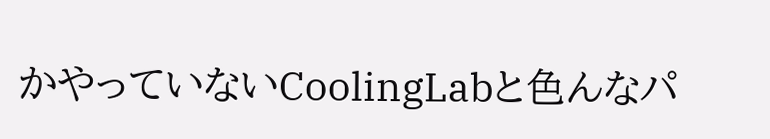かやっていないCoolingLabと色んなパ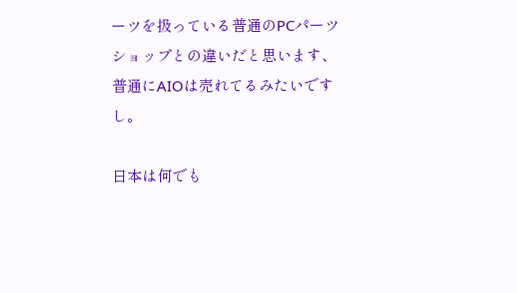ーツを扱っている普通のPCパーツショップとの違いだと思います、普通にAIOは売れてるみたいですし。

日本は何でも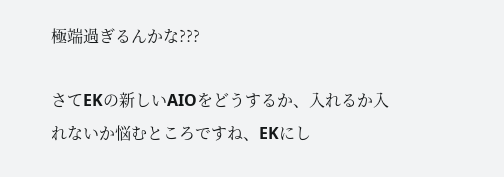極端過ぎるんかな???

さてEKの新しいAIOをどうするか、入れるか入れないか悩むところですね、EKにし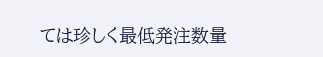ては珍しく最低発注数量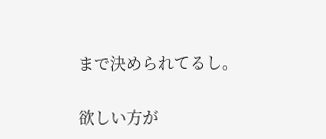まで決められてるし。

欲しい方が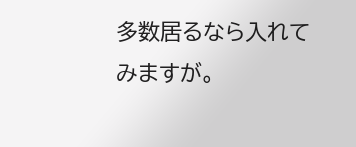多数居るなら入れてみますが。